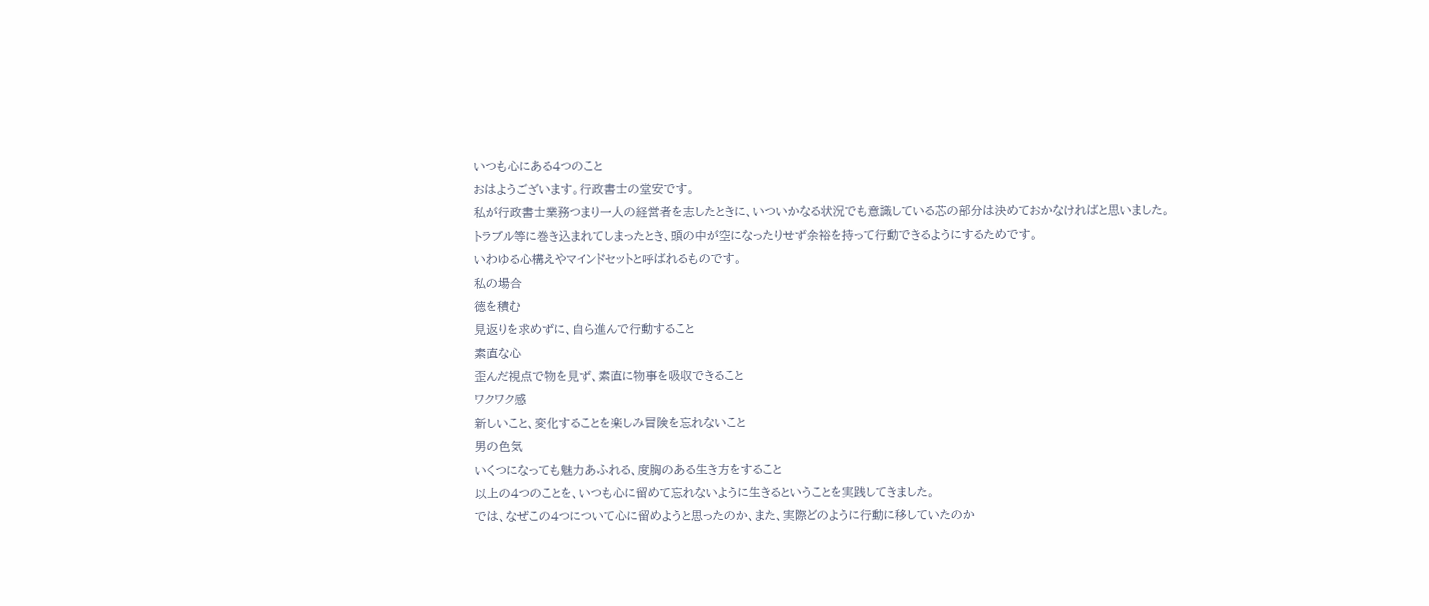いつも心にある4つのこと
おはようございます。行政書士の堂安です。
私が行政書士業務つまり一人の経営者を志したときに、いついかなる状況でも意識している芯の部分は決めておかなければと思いました。
トラブル等に巻き込まれてしまったとき、頭の中が空になったりせず余裕を持って行動できるようにするためです。
いわゆる心構えやマインドセットと呼ばれるものです。
私の場合
徳を積む
見返りを求めずに、自ら進んで行動すること
素直な心
歪んだ視点で物を見ず、素直に物事を吸収できること
ワクワク感
新しいこと、変化することを楽しみ冒険を忘れないこと
男の色気
いくつになっても魅力あふれる、度胸のある生き方をすること
以上の4つのことを、いつも心に留めて忘れないように生きるということを実践してきました。
では、なぜこの4つについて心に留めようと思ったのか、また、実際どのように行動に移していたのか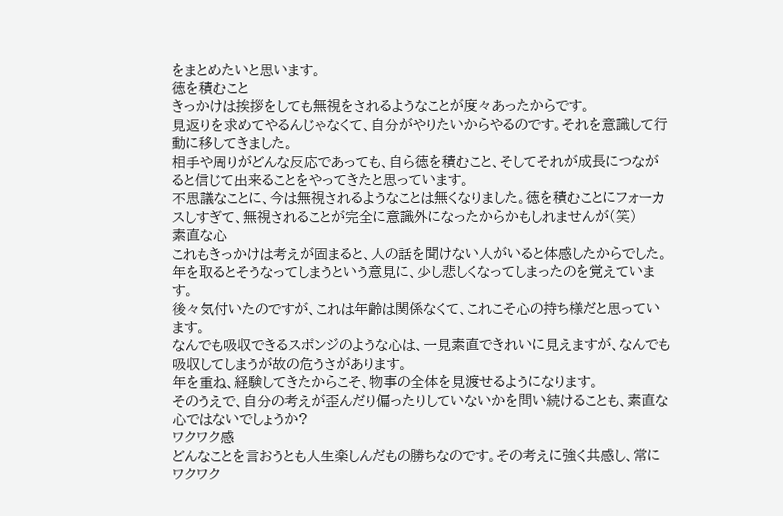をまとめたいと思います。
徳を積むこと
きっかけは挨拶をしても無視をされるようなことが度々あったからです。
見返りを求めてやるんじゃなくて、自分がやりたいからやるのです。それを意識して行動に移してきました。
相手や周りがどんな反応であっても、自ら徳を積むこと、そしてそれが成長につながると信じて出来ることをやってきたと思っています。
不思議なことに、今は無視されるようなことは無くなりました。徳を積むことにフォーカスしすぎて、無視されることが完全に意識外になったからかもしれませんが(笑)
素直な心
これもきっかけは考えが固まると、人の話を聞けない人がいると体感したからでした。
年を取るとそうなってしまうという意見に、少し悲しくなってしまったのを覚えています。
後々気付いたのですが、これは年齢は関係なくて、これこそ心の持ち様だと思っています。
なんでも吸収できるスポンジのような心は、一見素直できれいに見えますが、なんでも吸収してしまうが故の危うさがあります。
年を重ね、経験してきたからこそ、物事の全体を見渡せるようになります。
そのうえで、自分の考えが歪んだり偏ったりしていないかを問い続けることも、素直な心ではないでしょうか?
ワクワク感
どんなことを言おうとも人生楽しんだもの勝ちなのです。その考えに強く共感し、常にワクワク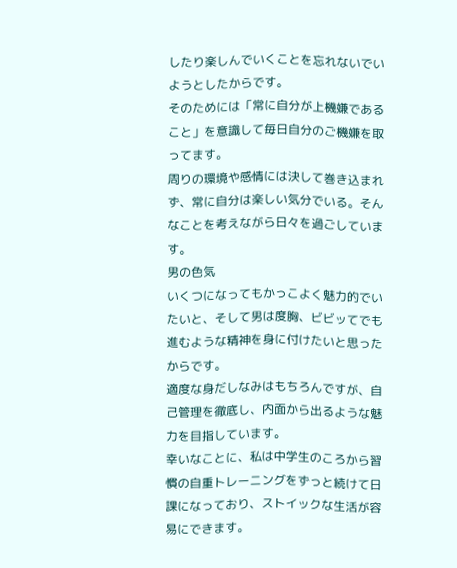したり楽しんでいくことを忘れないでいようとしたからです。
そのためには「常に自分が上機嫌であること」を意識して毎日自分のご機嫌を取ってます。
周りの環境や感情には決して巻き込まれず、常に自分は楽しい気分でいる。そんなことを考えながら日々を過ごしています。
男の色気
いくつになってもかっこよく魅力的でいたいと、そして男は度胸、ビビッてでも進むような精神を身に付けたいと思ったからです。
適度な身だしなみはもちろんですが、自己管理を徹底し、内面から出るような魅力を目指しています。
幸いなことに、私は中学生のころから習慣の自重トレーニングをずっと続けて日課になっており、ストイックな生活が容易にできます。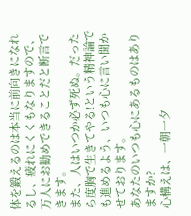体を鍛えるのは本当に前向きになれるし、疲れにくくもなりますので、万人にお勧めできることだと断言できます。
また、人はいつか必ず死ぬ。だったら度胸で生きてやる!という精神論でも進めるよう、いつも心に言い聞かせております。
あなたのいつも心にあるものはありますか?
心構えは、一朝一夕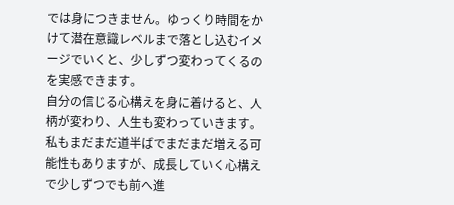では身につきません。ゆっくり時間をかけて潜在意識レベルまで落とし込むイメージでいくと、少しずつ変わってくるのを実感できます。
自分の信じる心構えを身に着けると、人柄が変わり、人生も変わっていきます。
私もまだまだ道半ばでまだまだ増える可能性もありますが、成長していく心構えで少しずつでも前へ進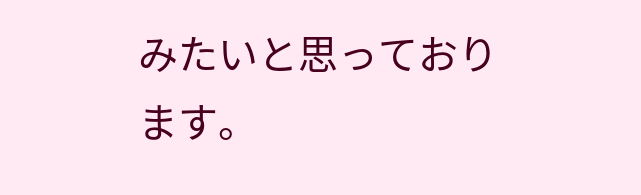みたいと思っております。